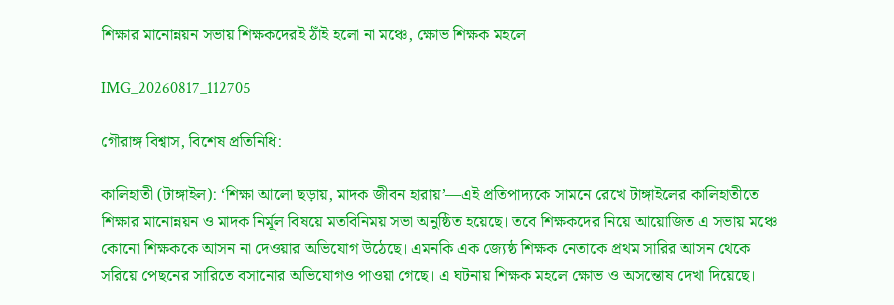শিক্ষার মানোন্নয়ন সভায় শিক্ষকদেরই ঠাঁই হলো না মঞ্চে, ক্ষোভ শিক্ষক মহলে

IMG_20260817_112705

গৌরাঙ্গ বিশ্বাস, বিশেষ প্রতিনিধি:

কালিহাতী (টাঙ্গাইল): ‘শিক্ষা আলো ছড়ায়, মাদক জীবন হারায়’—এই প্রতিপাদ্যকে সামনে রেখে টাঙ্গাইলের কালিহাতীতে শিক্ষার মানোন্নয়ন ও মাদক নির্মূল বিষয়ে মতবিনিময় সভা অনুষ্ঠিত হয়েছে। তবে শিক্ষকদের নিয়ে আয়োজিত এ সভায় মঞ্চে কোনো শিক্ষককে আসন না দেওয়ার অভিযোগ উঠেছে। এমনকি এক জ্যেষ্ঠ শিক্ষক নেতাকে প্রথম সারির আসন থেকে সরিয়ে পেছনের সারিতে বসানোর অভিযোগও পাওয়া গেছে। এ ঘটনায় শিক্ষক মহলে ক্ষোভ ও অসন্তোষ দেখা দিয়েছে।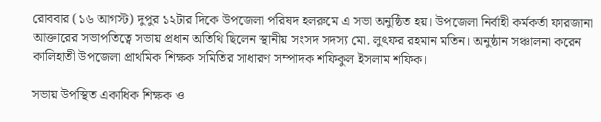রোববার (১৬ আগস্ট) দুপুর ১২টার দিকে উপজেলা পরিষদ হলরুমে এ সভা অনুষ্ঠিত হয়। উপজেলা নির্বাহী কর্মকর্তা ফারজানা আক্তারের সভাপতিত্বে সভায় প্রধান অতিথি ছিলেন স্থানীয় সংসদ সদস্য মো. লুৎফর রহমান মতিন। অনুষ্ঠান সঞ্চালনা করেন কালিহাতী উপজেলা প্রাথমিক শিক্ষক সমিতির সাধারণ সম্পাদক শফিকুল ইসলাম শফিক।

সভায় উপস্থিত একাধিক শিক্ষক ও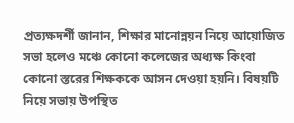প্রত্যক্ষদর্শী জানান, শিক্ষার মানোন্নয়ন নিয়ে আয়োজিত সভা হলেও মঞ্চে কোনো কলেজের অধ্যক্ষ কিংবা কোনো স্তরের শিক্ষককে আসন দেওয়া হয়নি। বিষয়টি নিয়ে সভায় উপস্থিত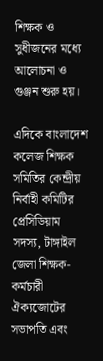শিক্ষক ও সুধীজনের মধ্যে আলোচনা ও গুঞ্জন শুরু হয়।

এদিকে বাংলাদেশ কলেজ শিক্ষক সমিতির কেন্দ্রীয় নির্বাহী কমিটির প্রেসিডিয়াম সদস্য, টাঙ্গাইল জেলা শিক্ষক-কর্মচারী ঐক্যজোটের সভাপতি এবং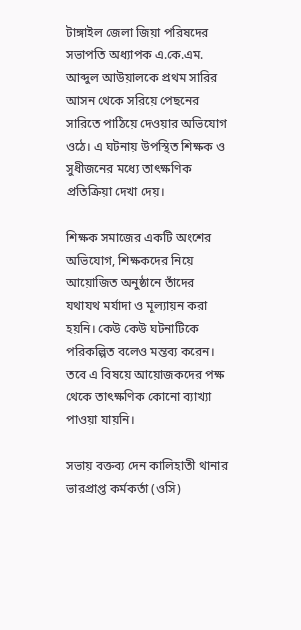টাঙ্গাইল জেলা জিয়া পরিষদের সভাপতি অধ্যাপক এ.কে.এম. আব্দুল আউয়ালকে প্রথম সারির আসন থেকে সরিয়ে পেছনের সারিতে পাঠিয়ে দেওয়ার অভিযোগ ওঠে। এ ঘটনায় উপস্থিত শিক্ষক ও সুধীজনের মধ্যে তাৎক্ষণিক প্রতিক্রিয়া দেখা দেয়।

শিক্ষক সমাজের একটি অংশের অভিযোগ, শিক্ষকদের নিয়ে আয়োজিত অনুষ্ঠানে তাঁদের যথাযথ মর্যাদা ও মূল্যায়ন করা হয়নি। কেউ কেউ ঘটনাটিকে পরিকল্পিত বলেও মন্তব্য করেন। তবে এ বিষয়ে আয়োজকদের পক্ষ থেকে তাৎক্ষণিক কোনো ব্যাখ্যা পাওয়া যায়নি।

সভায় বক্তব্য দেন কালিহাতী থানার ভারপ্রাপ্ত কর্মকর্তা (ওসি)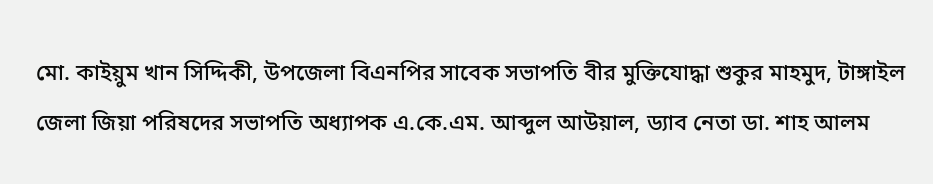মো. কাইয়ুম খান সিদ্দিকী, উপজেলা বিএনপির সাবেক সভাপতি বীর মুক্তিযোদ্ধা শুকুর মাহমুদ, টাঙ্গাইল জেলা জিয়া পরিষদের সভাপতি অধ্যাপক এ.কে.এম. আব্দুল আউয়াল, ড্যাব নেতা ডা. শাহ আলম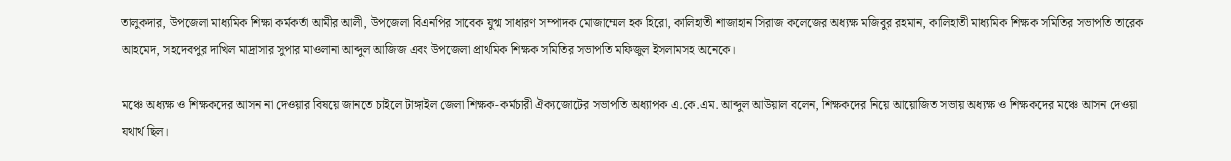তালুকদার, উপজেলা মাধ্যমিক শিক্ষা কর্মকর্তা আমীর আলী, উপজেলা বিএনপির সাবেক যুগ্ম সাধারণ সম্পাদক মোজাম্মেল হক হিরো, কালিহাতী শাজাহান সিরাজ কলেজের অধ্যক্ষ মজিবুর রহমান, কালিহাতী মাধ্যমিক শিক্ষক সমিতির সভাপতি তারেক আহমেদ, সহদেবপুর দাখিল মাদ্রাসার সুপার মাওলানা আব্দুল আজিজ এবং উপজেলা প্রাথমিক শিক্ষক সমিতির সভাপতি মফিজুল ইসলামসহ অনেকে।

মঞ্চে অধ্যক্ষ ও শিক্ষকদের আসন না দেওয়ার বিষয়ে জানতে চাইলে টাঙ্গাইল জেলা শিক্ষক-কর্মচারী ঐক্যজোটের সভাপতি অধ্যাপক এ.কে.এম. আব্দুল আউয়াল বলেন, শিক্ষকদের নিয়ে আয়োজিত সভায় অধ্যক্ষ ও শিক্ষকদের মঞ্চে আসন দেওয়া যথার্থ ছিল।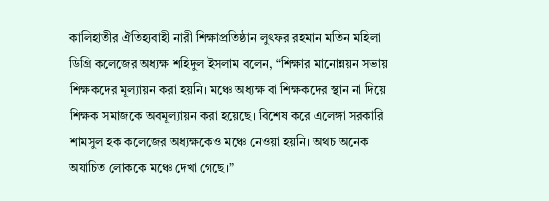কালিহাতীর ঐতিহ্যবাহী নারী শিক্ষাপ্রতিষ্ঠান লুৎফর রহমান মতিন মহিলা ডিগ্রি কলেজের অধ্যক্ষ শহিদুল ইসলাম বলেন, “শিক্ষার মানোন্নয়ন সভায় শিক্ষকদের মূল্যায়ন করা হয়নি। মঞ্চে অধ্যক্ষ বা শিক্ষকদের স্থান না দিয়ে শিক্ষক সমাজকে অবমূল্যায়ন করা হয়েছে। বিশেষ করে এলেঙ্গা সরকারি শামসুল হক কলেজের অধ্যক্ষকেও মঞ্চে নেওয়া হয়নি। অথচ অনেক অযাচিত লোককে মঞ্চে দেখা গেছে।”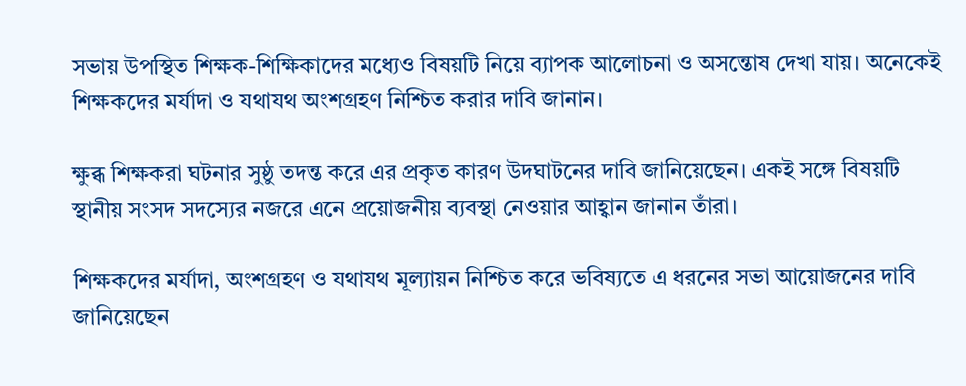সভায় উপস্থিত শিক্ষক-শিক্ষিকাদের মধ্যেও বিষয়টি নিয়ে ব্যাপক আলোচনা ও অসন্তোষ দেখা যায়। অনেকেই শিক্ষকদের মর্যাদা ও যথাযথ অংশগ্রহণ নিশ্চিত করার দাবি জানান।

ক্ষুব্ধ শিক্ষকরা ঘটনার সুষ্ঠু তদন্ত করে এর প্রকৃত কারণ উদঘাটনের দাবি জানিয়েছেন। একই সঙ্গে বিষয়টি স্থানীয় সংসদ সদস্যের নজরে এনে প্রয়োজনীয় ব্যবস্থা নেওয়ার আহ্বান জানান তাঁরা।

শিক্ষকদের মর্যাদা, অংশগ্রহণ ও যথাযথ মূল্যায়ন নিশ্চিত করে ভবিষ্যতে এ ধরনের সভা আয়োজনের দাবি জানিয়েছেন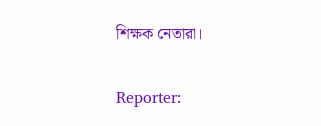শিক্ষক নেতারা।

Reporter: